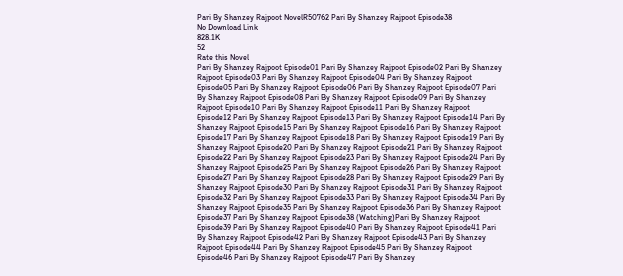Pari By Shanzey Rajpoot NovelR50762 Pari By Shanzey Rajpoot Episode38
No Download Link
828.1K
52
Rate this Novel
Pari By Shanzey Rajpoot Episode01 Pari By Shanzey Rajpoot Episode02 Pari By Shanzey Rajpoot Episode03 Pari By Shanzey Rajpoot Episode04 Pari By Shanzey Rajpoot Episode05 Pari By Shanzey Rajpoot Episode06 Pari By Shanzey Rajpoot Episode07 Pari By Shanzey Rajpoot Episode08 Pari By Shanzey Rajpoot Episode09 Pari By Shanzey Rajpoot Episode10 Pari By Shanzey Rajpoot Episode11 Pari By Shanzey Rajpoot Episode12 Pari By Shanzey Rajpoot Episode13 Pari By Shanzey Rajpoot Episode14 Pari By Shanzey Rajpoot Episode15 Pari By Shanzey Rajpoot Episode16 Pari By Shanzey Rajpoot Episode17 Pari By Shanzey Rajpoot Episode18 Pari By Shanzey Rajpoot Episode19 Pari By Shanzey Rajpoot Episode20 Pari By Shanzey Rajpoot Episode21 Pari By Shanzey Rajpoot Episode22 Pari By Shanzey Rajpoot Episode23 Pari By Shanzey Rajpoot Episode24 Pari By Shanzey Rajpoot Episode25 Pari By Shanzey Rajpoot Episode26 Pari By Shanzey Rajpoot Episode27 Pari By Shanzey Rajpoot Episode28 Pari By Shanzey Rajpoot Episode29 Pari By Shanzey Rajpoot Episode30 Pari By Shanzey Rajpoot Episode31 Pari By Shanzey Rajpoot Episode32 Pari By Shanzey Rajpoot Episode33 Pari By Shanzey Rajpoot Episode34 Pari By Shanzey Rajpoot Episode35 Pari By Shanzey Rajpoot Episode36 Pari By Shanzey Rajpoot Episode37 Pari By Shanzey Rajpoot Episode38 (Watching)Pari By Shanzey Rajpoot Episode39 Pari By Shanzey Rajpoot Episode40 Pari By Shanzey Rajpoot Episode41 Pari By Shanzey Rajpoot Episode42 Pari By Shanzey Rajpoot Episode43 Pari By Shanzey Rajpoot Episode44 Pari By Shanzey Rajpoot Episode45 Pari By Shanzey Rajpoot Episode46 Pari By Shanzey Rajpoot Episode47 Pari By Shanzey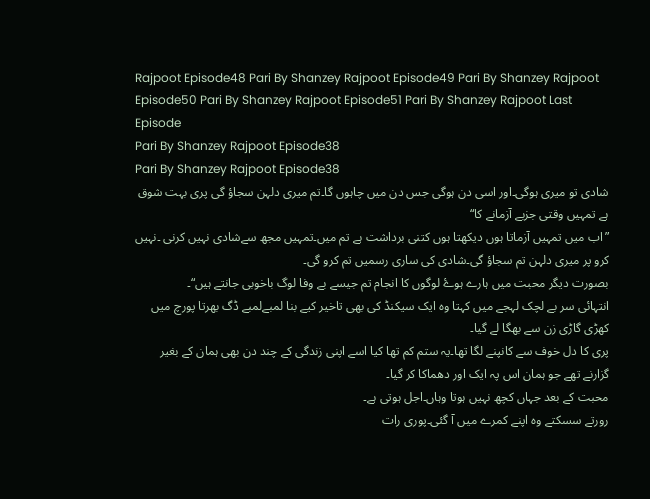Rajpoot Episode48 Pari By Shanzey Rajpoot Episode49 Pari By Shanzey Rajpoot Episode50 Pari By Shanzey Rajpoot Episode51 Pari By Shanzey Rajpoot Last Episode
Pari By Shanzey Rajpoot Episode38
Pari By Shanzey Rajpoot Episode38
شادی تو میری ہوگی۔اور اسی دن ہوگی جس دن میں چاہوں گا۔تم میری دلہن سجاؤ گی پری بہت شوق ہے تمہیں وقتی جزبے آزمانے کا“
”اب میں تمہیں آزماتا ہوں دیکھتا ہوں کتنی برداشت ہے تم میں۔تمہیں مجھ سےشادی نہیں کرنی ۔نہیں کرو پر میری دلہن تم سجاؤ گی۔شادی کی ساری رسمیں تم کرو گی۔
بصورت دیگر محبت میں ہارے ہوۓ لوگوں کا انجام تم جیسے بے وفا لوگ باخوبی جانتے ہیں“۔
انتہائی سر بے لچک لہجے میں کہتا وہ ایک سیکنڈ کی بھی تاخیر کیے بنا لمبےلمبے ڈگ بھرتا پورچ میں کھڑی گاڑی زن سے بھگا لے گیا۔
پری کا دل خوف سے کانپنے لگا تھا۔یہ ستم کم تھا کیا اسے اپنی زندگی کے چند دن بھی ہمان کے بغیر گزارنے تھے جو ہمان اس پہ ایک اور دھماکا کر گیا۔
محبت کے بعد جہاں کچھ نہیں ہوتا وہاں۔اجل ہوتی ہے۔
رورتے سسکتے وہ اپنے کمرے میں آ گئی۔پوری رات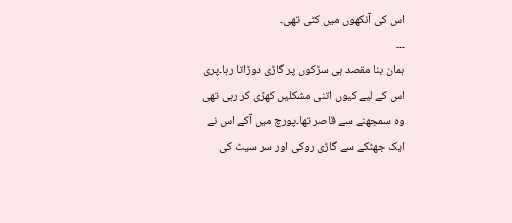اس کی آنکھوں میں کٹی تھی۔
۔۔۔
ہمان بنا مقصد ہی سڑکوں پر گاڑی دوڑاتا رہا۔پری اس کے لیے کیوں اتنی مشکلیں کھڑی کر رہی تھی وہ سمجھنے سے قاصر تھا۔پورچ میں آکے اس نے ایک جھٹکے سے گاڑی روکی اور سر سیٹ کی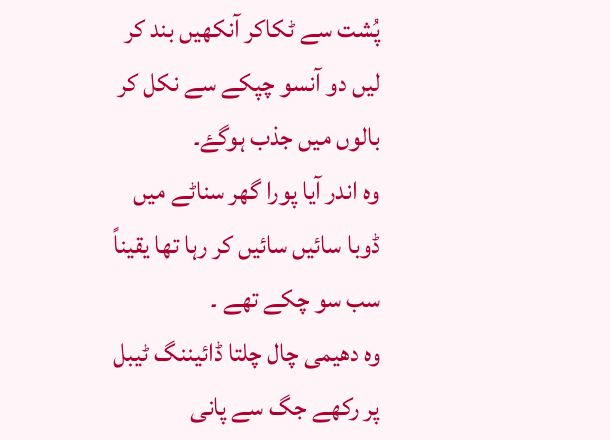پُشت سے ٹکاکر آنکھیں بند کر لیں دو آنسو چپکے سے نکل کر بالوں میں جذب ہوگۓ۔
وہ اندر آیا پورا گھر سناٹے میں ڈوبا سائیں سائیں کر رہا تھا یقیناً سب سو چکے تھے ۔
وہ دھیمی چال چلتا ڈائیننگ ٹیبل پر رکھے جگ سے پانی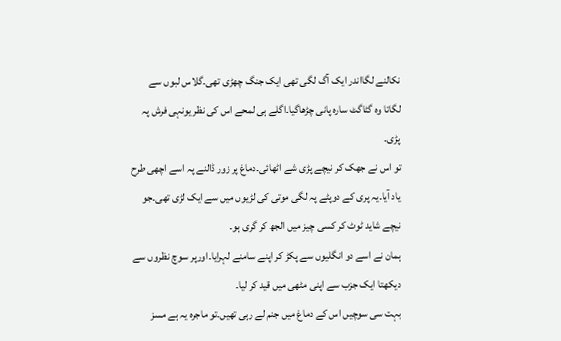نکالنے لگااندر ایک آگ لگی تھی ایک جنگ چھڑی تھی۔گلاس لبوں سے لگاتا وہ گٹاگٹ سارہ پانی چڑھاگیا۔اگلے ہی لمحے اس کی نظر یونہی فرش پہ پڑی۔
تو اس نے جھک کر نیچے پڑی شے اٹھائی۔دماغ پر زور ڈالنے پہ اسے اچھی طرح یاد آیا۔یہ پری کے دوپٹے پہ لگی موتی کی لڑیوں میں سے ایک لڑی تھی۔جو نیچے شاید ٹوٹ کر کسی چیز میں الجھ کر گری ہو۔
ہمان نے اسے دو انگلیوں سے پکڑ کر اپنے سامنے لہرایا۔اورپر سوچ نظروں سے دیکھتا ایک جزب سے اپنی مٹھی میں قید کر لیا۔
بہت سی سوچیں اس کے دماغ میں جنم لے رہی تھیں۔تو ماجرہ یہ ہے مسز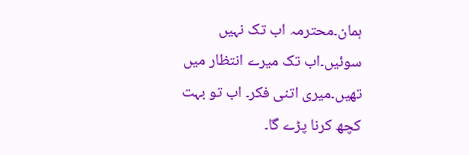ہمان۔محترمہ اب تک نہیں سوئیں۔اب تک میرے انتظار میں تھیں۔میری اتنی فکر۔ اب تو بہت کچھ کرنا پڑے گا۔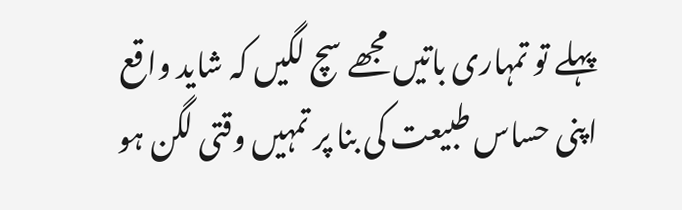پہلے تو تمہاری باتیں مجھے سچ لگیں کہ شاید واقع اپنی حساس طبیعت کی بنا پر تمہیں وقتی لگن ہو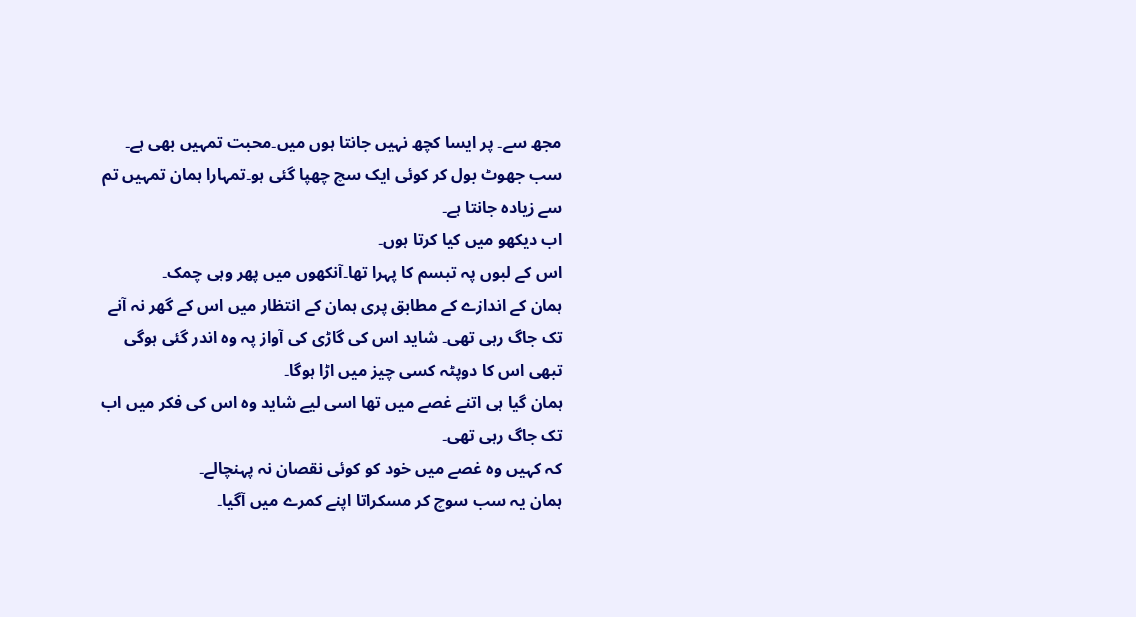مجھ سے۔ پر ایسا کچھ نہیں جانتا ہوں میں۔محبت تمہیں بھی ہے۔
سب جھوٹ بول کر کوئی ایک سچ چھپا گئی ہو۔تمہارا ہمان تمہیں تم سے زیادہ جانتا ہے۔
اب دیکھو میں کیا کرتا ہوں۔
اس کے لبوں پہ تبسم کا پہرا تھا۔آنکھوں میں پھر وہی چمک۔
ہمان کے اندازے کے مطابق پری ہمان کے انتظار میں اس کے گھر نہ آنے تک جاگ رہی تھی۔ شاید اس کی گاڑی کی آواز پہ وہ اندر گئی ہوگی تبھی اس کا دوپٹہ کسی چیز میں اڑا ہوگا۔
ہمان گیا ہی اتنے غصے میں تھا اسی لیے شاید وہ اس کی فکر میں اب تک جاگ رہی تھی۔
کہ کہیں وہ غصے میں خود کو کوئی نقصان نہ پہنچالے۔
ہمان یہ سب سوچ کر مسکراتا اپنے کمرے میں آگیا۔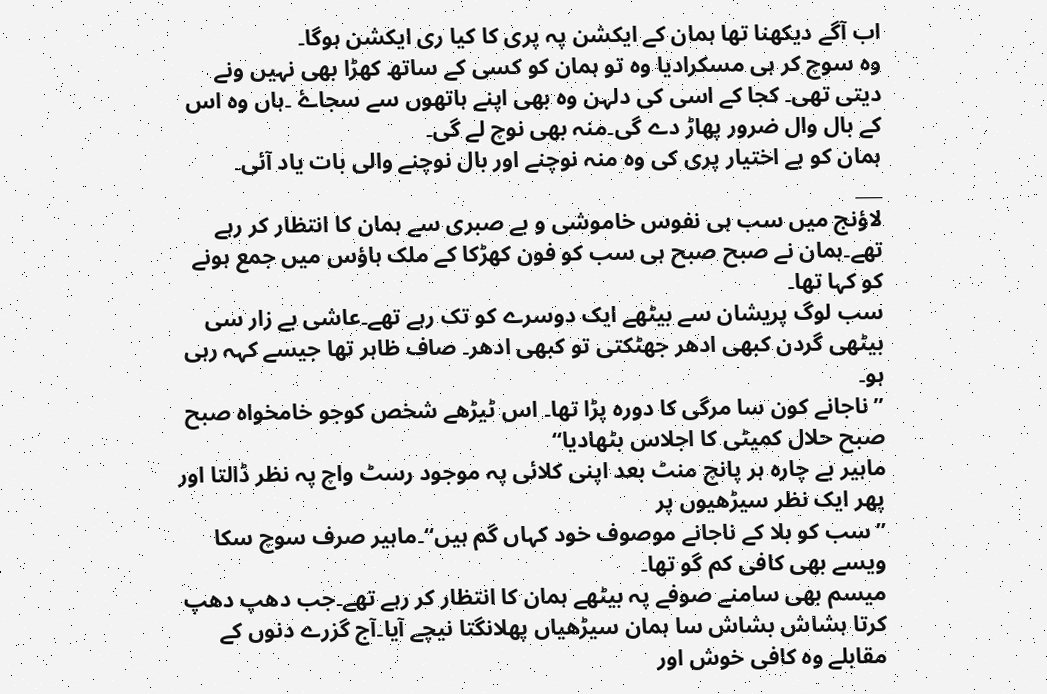اب آگے دیکھنا تھا ہمان کے ایکشن پہ پری کا کیا ری ایکشن ہوگا۔
وہ سوچ کر ہی مسکرادیا وہ تو ہمان کو کسی کے ساتھ کھڑا بھی نہیں ونے دیتی تھی۔ کجا کے اسی کی دلہن وہ بھی اپنے ہاتھوں سے سجاۓ ۔ہاں وہ اس کے بال وال ضرور پھاڑ دے گی۔منہ بھی نوچ لے گی۔
ہمان کو بے اختیار پری کی وہ منہ نوچنے اور بال نوچنے والی بات یاد آئی۔
___
لاؤنج میں سب ہی نفوس خاموشی و بے صبری سے ہمان کا انتظار کر رہے تھے۔ہمان نے صبح صبح ہی سب کو فون کھڑکا کے ملک ہاؤس میں جمع ہونے کو کہا تھا۔
سب لوگ پریشان سے بیٹھے ایک دوسرے کو تک رہے تھے۔عاشی بے زار سی بیٹھی گردن کبھی ادھر جھٹکتی تو کبھی ادھر۔ صاف ظاہر تھا جیسے کہہ رہی ہو۔
” ناجانے کون سا مرگی کا دورہ پڑا تھا۔ اس ٹیڑھے شخص کوجو خامخواہ صبح صبح حلال کمیٹی کا اجلاس بٹھادیا“
ماہیر بے چارہ ہر پانچ منٹ بعد اپنی کلائی پہ موجود رسٹ واچ پہ نظر ڈالتا اور پھر ایک نظر سیڑھیوں پر
”سب کو بلا کے ناجانے موصوف خود کہاں گم ہیں“۔ماہیر صرف سوچ سکا ویسے بھی کافی کم گو تھا۔
میسم بھی سامنے صوفے پہ بیٹھے ہمان کا انتظار کر رہے تھے۔جب دھپ دھپ کرتا ہشاش بشاش سا ہمان سیڑھیاں پھلانگتا نیچے آیا۔آج گزرے دنوں کے مقابلے وہ کافی خوش اور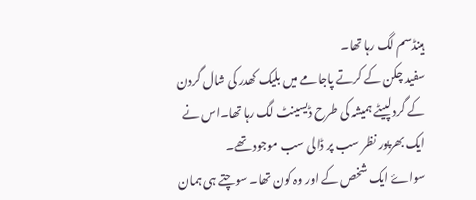ہینڈسم لگ رہا تھا۔
سفید چکن کے کرتے پاجامے میں بلیک کھدر کی شال گردن کے گرد لپیٹے ہمیشہ کی طرح ڈیسینٹ لگ رہا تھا۔اس نے ایک بھرپور نظر سب پر ڈالی سب موجود تھے۔
سواۓ ایک شخص کے اور وہ کون تھا۔ سوچتے ہی ہمان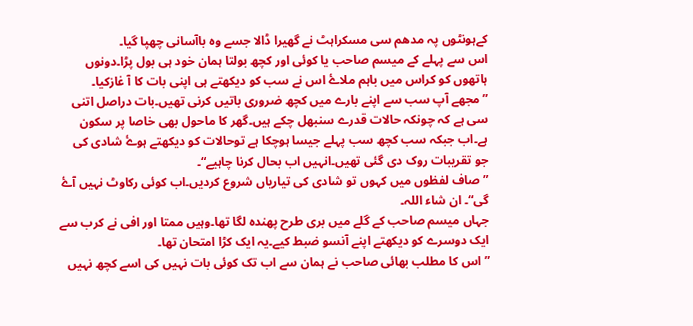کےہونٹوں پہ مدھم سی مسکراہٹ نے گھیرا ڈالا جسے وہ باآسانی چھپا گیا۔
اس سے پہلے کے میسم صاحب یا کوئی اور کچھ بولتا ہمان خود ہی بول پڑا۔دونوں ہاتھوں کو کراس میں باہم ملاۓ اس نے سب کو دیکھتے ہی اپنی بات کا آ غازکیا۔
”مجھے آپ سب سے اپنے بارے میں کچھ ضروری باتیں کرنی تھیں۔بات دراصل اتنی سی ہے کہ چونکہ حالات قدرے سنبھل چکے ہیں۔گھر کا ماحول بھی خاصا پر سکون ہے۔اب جبکہ سب کچھ سب پہلے جیسا ہوچکا ہے توحالات کو دیکھتے ہوۓ شادی کی جو تقریبات روک دی گئی تھیں۔انہیں اب بحال کرنا چاہیے“۔
”صاف لفظوں میں کہوں تو شادی کی تیاریاں شروع کردیں۔اب کوئی رکاوٹ نہیں آۓ گی“۔ ان شاء اللہ۔
جہاں میسم صاحب کے گلے میں بری طرح پھندہ لگا تھا۔وہیں ممتا اور افی نے کرب سے ایک دوسرے کو دیکھتے اپنے آنسو ضبط کیے۔یہ ایک کڑا امتحان تھا۔
”اس کا مطلب بھائی صاحب نے ہمان سے اب تک کوئی بات نہیں کی اسے کچھ نہیں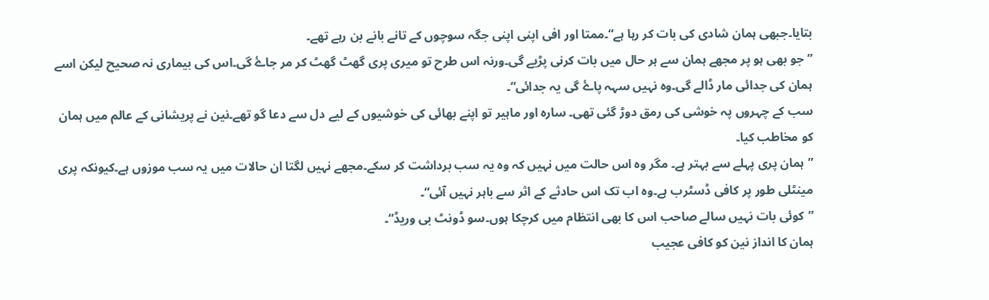بتایا۔جبھی ہمان شادی کی بات کر رہا ہے“۔ممتا اور افی اپنی اپنی جگہ سوچوں کے تانے بانے بن رہے تھے۔
”جو بھی ہو پر مجھے ہمان سے ہر حال میں بات کرنی پڑیے گی۔ورنہ اس طرح تو میری پری گھٹ گھٹ کر مر جاۓ گی۔اس کی بیماری نہ صحیح لیکن اسے ہمان کی جدائی مار ڈالے گی۔وہ نہیں سہہ پاۓ گی یہ جدائی“۔
سب کے چہروں پہ خوشی کی رمق دوڑ گئی تھی۔ سارہ اور ماہیر تو اپنے بھائی کی خوشیوں کے لیے دل سے دعا گو تھے۔نین نے پریشانی کے عالم میں ہمان کو مخاطب کیا۔
”ہمان پری پہلے سے بہتر ہے۔ مگر وہ اس حالت میں نہیں کہ وہ یہ سب برداشت کر سکے۔مجھے نہیں لگتا ان حالات میں یہ سب موزوں ہے۔کیونکہ پری مینٹلی طور پر کافی ڈسٹرب ہے۔وہ اب تک اس حادثے کے اثر سے باہر نہیں آئی“۔
”کوئی بات نہیں سالے صاحب اس کا بھی انتظام میں کرچکا ہوں۔سو ڈونٹ بی وریڈ“۔
ہمان کا انداز نین کو کافی عجیب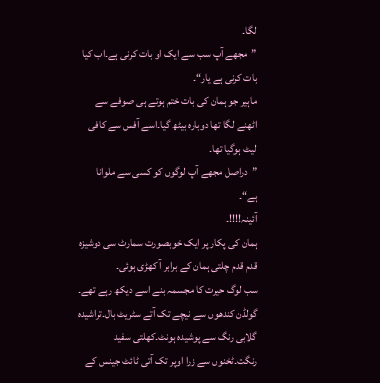لگا۔
”مجھے آپ سب سے ایک او بات کرنی ہے۔اب کیا بات کرنی ہے یار“۔
ماہیر جو ہمان کی بات ختم ہوتے ہی صوفے سے اٹھنے لگا تھا دوبارہ بیٹھ گیا۔اسے آفس سے کافی لیٹ ہوگیا تھا۔
”دراصل مجھے آپ لوگوں کو کسی سے ملوانا ہے“۔
آئینہ!!!!۔
ہمان کی پکار پر ایک خوبصورت سمارٹ سی دوشیزہ قدم قدم چلتی ہمان کے برابر آ کھڑی ہوئی۔
سب لوگ حیرت کا مجسمہ بنے اسے دیکھ رہے تھے۔
گولڈن کندھوں سے نیچے تک آتے سٹریٹ بال۔تراشیدہ گلابی رنگ سے پوشیدہ ہونٹ۔کھلتی سفید رنگت۔ٹخنوں سے زرا اوپر تک آتی ٹائٹ جینس کے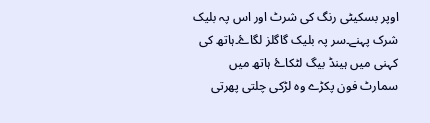اوپر بسکیٹی رنگ کی شرٹ اور اس پہ بلیک شرک پہنے۔سر پہ بلیک گاگلز لگاۓ۔ہاتھ کی کہنی میں ہینڈ بیگ لٹکاۓ ہاتھ میں سمارٹ فون پکڑے وہ لڑکی چلتی پھرتی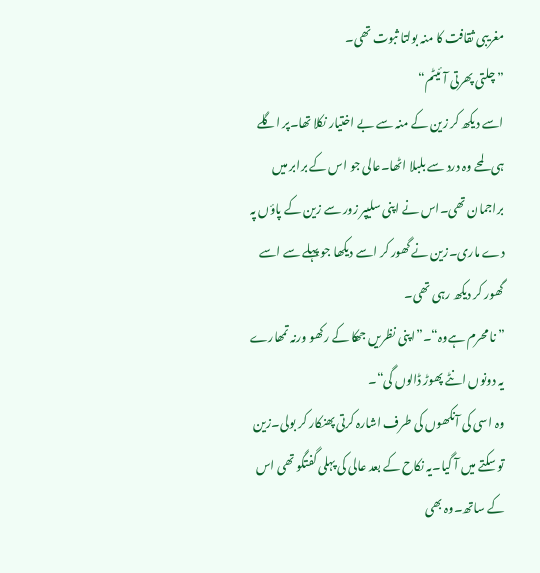مغریبی ثقافت کا منہ بولتا ثبوت تھی۔
”چلتی پھرتی آئیٹم“
اسے دیکھ کر زین کے منہ سے بے اختیار نکلا تھا۔پر اگلے ہی لمحے وہ درد سے بلبلا اٹھا۔عالی جو اس کے برابر میں براجمان تھی۔اس نے اپنی سلیپر زور سے زین کے پاؤں پہ دے ماری۔زین نے گھور کر اسے دیکھا جو پہلے سے اسے گھور کر دیکھ رہی تھی۔
”نا محرم ہےوہ“۔”اپنی نظریں جھکا کے رکھو ورنہ تمھارے یہ دونوں انٹے پھوڑ ڈالوں گی“۔
وہ اسی کی آنکھوں کی طرف اشارہ کرتی پھنکار کر بولی۔زین تو سکتے میں آ گیا۔یہ نکاح کے بعد عالی کی پہلی گفتگو تھی اس کے ساتھ۔وہ بھی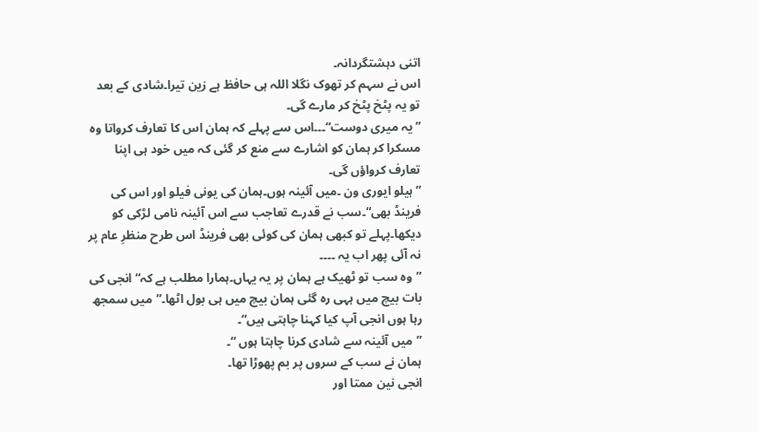اتنی دہشتگردانہ۔
اس نے سہم کر تھوک نگلا اللہ ہی حافظ ہے زین تیرا۔شادی کے بعد تو یہ پٹخ پٹخ کر مارے گی۔
”یہ میری دوست“۔۔۔اس سے پہلے کہ ہمان اس کا تعارف کرواتا وہ مسکرا کر ہمان کو اشارے سے منع کر گئی کہ میں خود ہی اپنا تعارف کرواؤں گی۔
”ہیلو ایوری ون ۔میں آئینہ ہوں۔ہمان کی یونی فیلو اور اس کی فرینڈ بھی“۔سب نے قدرے تعاجب سے اس آئینہ نامی لڑکی کو دیکھا۔پہلے تو کبھی ہمان کی کوئی بھی فرینڈ اس طرح منظرِ عام پر نہ آئی پھر اب یہ ۔۔۔۔
”وہ سب تو ٹھیک ہے ہمان پر یہ یہاں۔ہمارا مطلب ہے کہ“ انجی کی بات بیچ میں ہہی رہ گئی ہمان بیچ میں ہی بول اٹھا۔”میں سمجھ رہا ہوں انجی آپ کیا کہنا چاہتی ہیں“۔
”میں آئینہ سے شادی کرنا چاہتا ہوں “۔
ہمان نے سب کے سروں پر بم پھوڑا تھا۔
انجی نین ممتا اور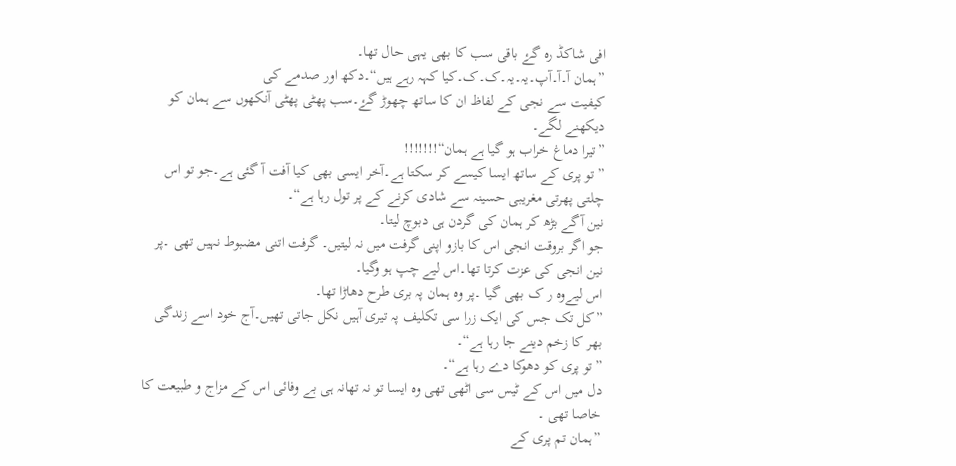افی شاکڈ رہ گۓ باقی سب کا بھی یہی حال تھا۔
”ہمان آ۔آ۔آپ۔یہ۔یہ۔ک۔ک۔کیا کہہ رہے ہیں“۔دکھ اور صدمے کی
کیفیت سے نجی کے لفاظ ان کا ساتھ چھوڑ گۓ۔سب پھٹی پھٹی آنکھوں سے ہمان کو دیکھنے لگے۔
”تیرا دماغ خراب ہو گیا ہے ہمان“!!!!!!!
”تو پری کے ساتھ ایسا کیسے کر سکتا ہے۔آخر ایسی بھی کیا آفت آ گئی ہے۔جو تو اس چلتی پھرتی مغریبی حسینہ سے شادی کرنے کے پر تول رہا ہے“۔
نین آگے بڑھ کر ہمان کی گردن ہی دبوچ لیتا۔
جو اگر بروقت انجی اس کا بازو اپنی گرفت میں نہ لیتیں۔ گرفت اتنی مضبوط نہیں تھی ۔پر نین انجی کی عزت کرتا تھا۔اس لیے چپ ہو وگیا۔
اس لیےوہ ر ک بھی گیا ۔پر وہ ہمان پہ بری طرح دھاڑا تھا۔
”کل تک جس کی ایک زرا سی تکلیف پہ تیری آہیں نکل جاتی تھیں۔آج خود اسے زندگی بھر کا زخم دینے جا رہا ہے“۔
”تو پری کو دھوکا دے رہا ہے“۔
دل میں اس کے ٹیس سی اٹھی تھی وہ ایسا تو نہ تھانہ ہی بے وفائی اس کے مزاج و طبیعت کا خاصا تھی ۔
”ہمان تم پری کے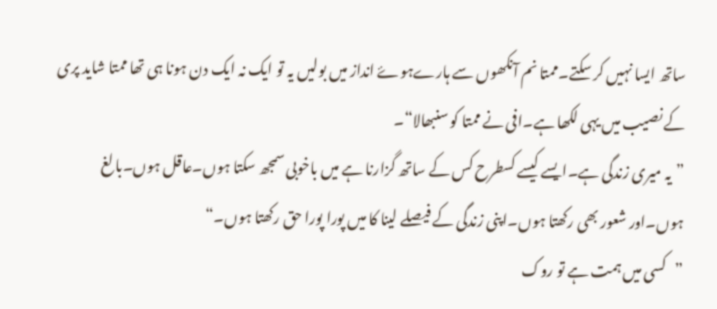ساتھ ایسا نہیں کر سکتے۔ممتا نم آنکھوں سے ہارےہوۓ انداز میں بولیں یہ تو ایک نہ ایک دن ہونا ہی تھا ممتا شاید پری کے نصیب میں یہی لکھا ہے۔افی نے ممتا کو سنبھالا“۔
”یہ میری زندگی ہے۔ایسے کیسے کسطرح کس کے ساتھ گزارنا ہے میں باخوبی سمجھ سکتا ہوں۔عاقل ہوں۔بالغ ہوں۔اور شعور بھی رکھتا ہوں۔اپنی زندگی کے فیصلے لینا کا میں پورا پورا حق رکھتا ہوں۔“
”کسی میں ہمت ہے تو روک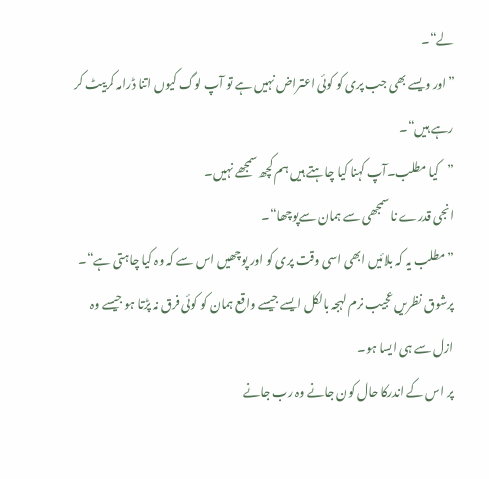لے“۔
”اور ویسے بھی جب پری کو کوئی اعتراض نہیں ہے تو آپ لوگ کیوں اتنا ڈرامہ کرییٹ کر رہے ہیں“۔
”کیا مطلب۔آپ کہنا کیا چاہتے ہیں ہم کچھ سمجھے نہیں۔
انجی قدرے نا سمجھی سے ہمان سےپوچھا“۔
”مطلب یہ کہ بلائیں ابھی اسی وقت پری کو اور پوچھیں اس سے کہ وہ کیا چاہتی ہے“۔
پرشوق نظریں عجیب نرم لہجہ بالکل ایسے جیسے واقع ہمان کو کوئی فرق نہ پڑتا ہو جیسے وہ ازل سے ہی ایسا ہو۔
پر اس کے اندرکا حال کون جانے وہ رب جانے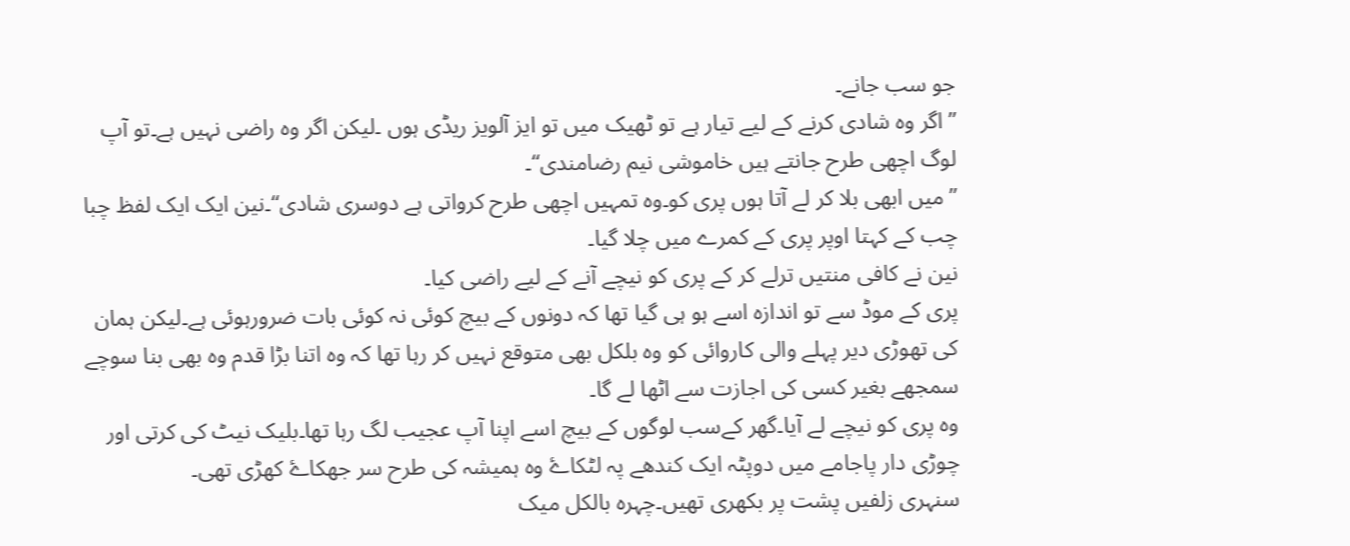جو سب جانے۔
”اگر وہ شادی کرنے کے لیے تیار ہے تو ٹھیک میں تو ایز آلویز ریڈی ہوں ۔لیکن اگر وہ راضی نہیں ہے۔تو آپ لوگ اچھی طرح جانتے ہیں خاموشی نیم رضامندی“۔
”میں ابھی بلا کر لے آتا ہوں پری کو۔وہ تمہیں اچھی طرح کرواتی ہے دوسری شادی“۔نین ایک ایک لفظ چبا چب کے کہتا اوپر پری کے کمرے میں چلا گیا۔
نین نے کافی منتیں ترلے کر کے پری کو نیچے آنے کے لیے راضی کیا۔
پری کے موڈ سے تو اندازہ اسے ہو ہی گیا تھا کہ دونوں کے بیچ کوئی نہ کوئی بات ضرورہوئی ہے۔لیکن ہمان کی تھوڑی دیر پہلے والی کاروائی کو وہ بلکل بھی متوقع نہیں کر رہا تھا کہ وہ اتنا بڑا قدم وہ بھی بنا سوچے سمجھے بغیر کسی کی اجازت سے اٹھا لے گا۔
وہ پری کو نیچے لے آیا۔گھر کےسب لوگوں کے بیچ اسے اپنا آپ عجیب لگ رہا تھا۔بلیک نیٹ کی کرتی اور چوڑی دار پاجامے میں دوپٹہ ایک کندھے پہ لٹکاۓ وہ ہمیشہ کی طرح سر جھکاۓ کھڑی تھی۔
سنہری زلفیں پشت پر بکھری تھیں۔چہرہ بالکل میک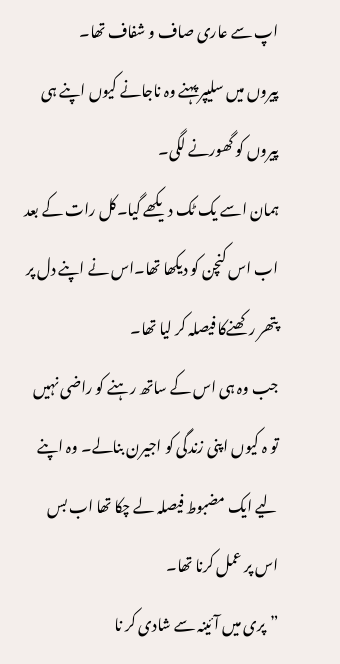اپ سے عاری صاف و شفاف تھا۔
پیروں میں سلیپر پہنے وہ ناجانے کیوں اپنے ہی پیروں کو گھورنے لگی۔
ہمان اسے یک ٹک دیکھے گیا۔کل رات کے بعد اب اس کنچن کو دیکھا تھا۔اس نے اپنے دل پر پتھر رکھنےکا فیصلہ کر لیا تھا۔
جب وہ ہی اس کے ساتھ رہنے کو راضی نہیں تو ہ کیوں اپنی زندگی کو اجیرن بنالے۔ وہ اپنے لیے ایک مضبوط فیصلہ لے چکا تھا اب بس اس پر عمل کرنا تھا۔
”پری میں آئینہ سے شادی کر نا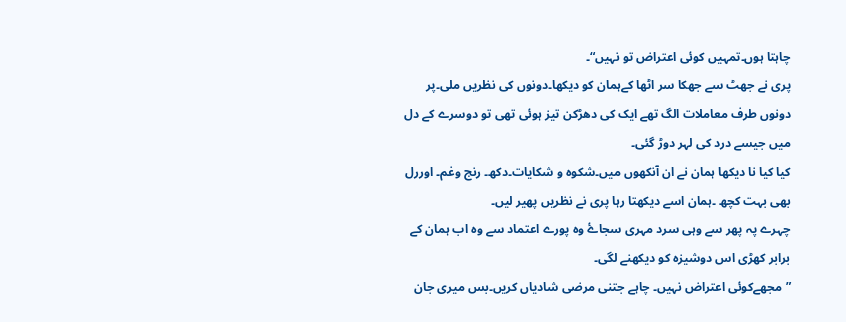چاہتا ہوں۔تمہیں کوئی اعتراض تو نہیں“۔
پری نے جھٹ سے جھکا سر اٹھا کےہمان کو دیکھا۔دونوں کی نظریں ملی۔پر دونوں طرف معاملات الگ تھے ایک کی دھڑکن تیز ہوئی تھی تو دوسرے کے دل میں جیسے درد کی لہر دوڑ گئی۔
کیا کیا نا دیکھا ہمان نے ان آنکھوں میں۔شکوہ و شکایات۔دکھ۔ رنج وغم۔ اوررل بھی بہت کچھ ۔ہمان اسے دیکھتا رہا پری نے نظریں پھیر لیں۔
چہرے پہ پھر سے وہی سرد مہری سجاۓ وہ پورے اعتماد سے وہ اب ہمان کے برابر کھڑی اس دوشیزہ کو دیکھنے لگی۔
”مجھےکوئی اعتراض نہیں۔ چاہے جتنی مرضی شادیاں کریں۔بس میری جان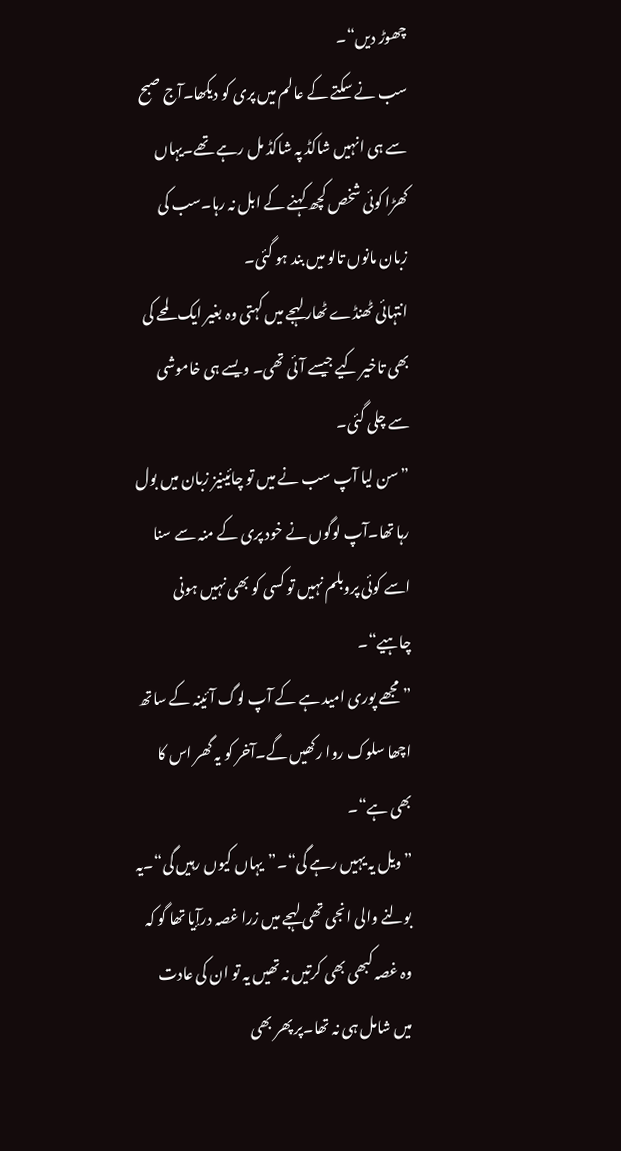چھوڑ دیں“۔
سب نے سکتے کے عالم میں پری کو دیکھا۔آج صبح سے ہی انہیں شاکڈ پہ شاکڈ مل رہے تھے۔یہاں کھڑا کوئی شخص کچھ کہنے کے ابل نہ رہا۔سب کی زبان مانوں تالو میں بند ہو گئی۔
انتہائی ٹھنڈے ٹھار لہجے میں کہتی وہ بغیر ایک لمحے کی بھی تاخیر کیے جیسے آئی تھی۔ ویسے ہی خاموشی سے چلی گئی۔
”سن لیا آپ سب نے میں تو چائینیز زبان میں بول رہا تھا۔آپ لوگوں نے خود پری کے منہ سے سنا اسے کوئی پروبلم نہیں تو کسی کو بھی نہیں ہونی چاہیے“۔
”مجھے پوری امید ہے کے آپ لوگ آئینہ کے ساتھ اچھا سلوک روا رکھیں گے۔آخر کو یہ گھر اس کا بھی ہے“۔
”ویل یہ یہیں رہے گی“۔”یہاں کیوں رہیں گی“۔یہ بولنے والی انجی تھی لہجے میں زرا غصہ درإٓیا تھا گو کہ وہ غصہ کبھی بھی کرتیں نہ تھیں یہ تو ان کی عادت میں شامل ہی نہ تھا۔پر پھر بھی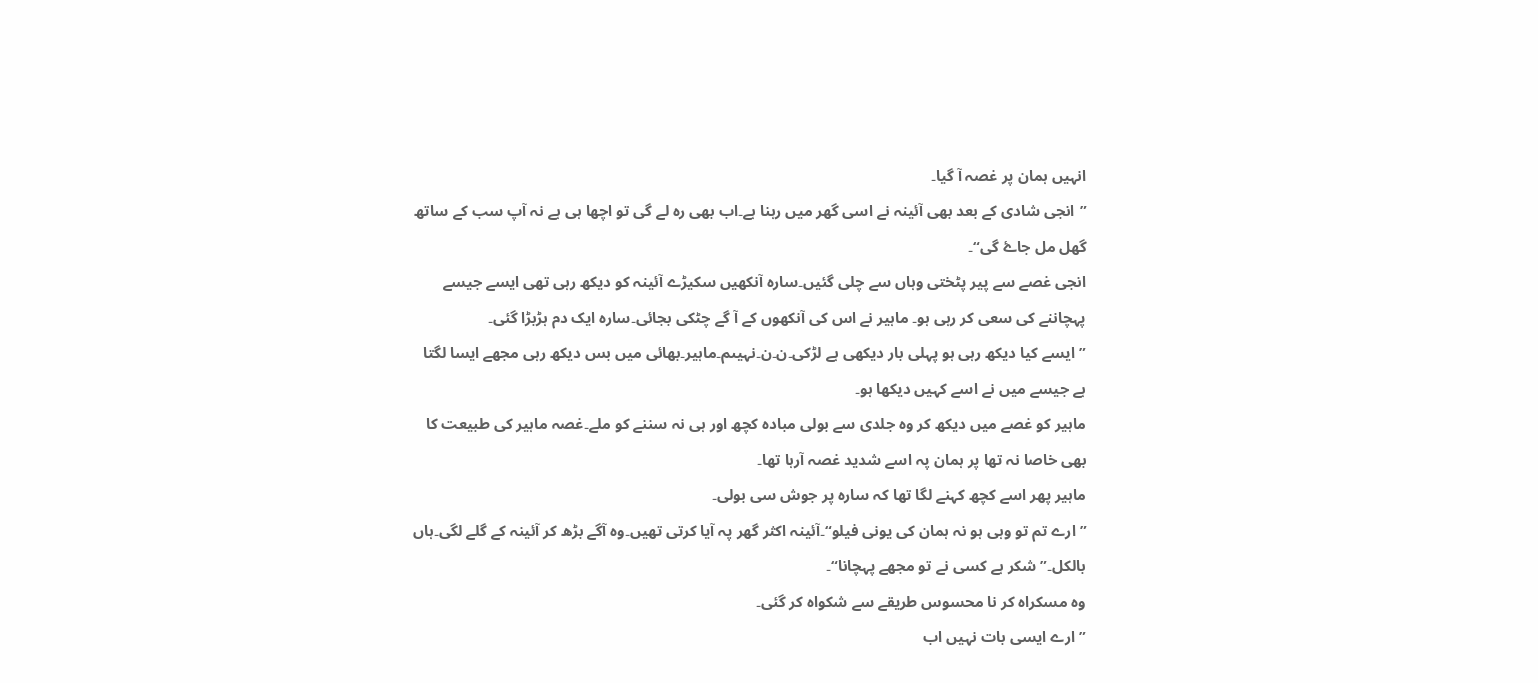انہیں ہمان پر غصہ آ گیا۔
”انجی شادی کے بعد بھی آئینہ نے اسی گھر میں رہنا ہے۔اب بھی رہ لے گی تو اچھا ہی ہے نہ آپ سب کے ساتھ گھل مل جاۓ گی“۔
انجی غصے سے پیر پٹختی وہاں سے چلی گئیں۔سارہ آنکھیں سکیڑے آئینہ کو دیکھ رہی تھی ایسے جیسے پہچاننے کی سعی کر رہی ہو۔ ماہیر نے اس کی آنکھوں کے آ گے چٹکی بجائی۔سارہ ایک دم ہڑبڑا گئی۔
”ایسے کیا دیکھ رہی ہو پہلی بار دیکھی ہے لڑکی۔ن۔ن۔نہیںم۔ماہیر۔بھائی میں بس دیکھ رہی مجھے ایسا لگتا ہے جیسے میں نے اسے کہیں دیکھا ہو۔
ماہیر کو غصے میں دیکھ کر وہ جلدی سے بولی مبادہ کچھ اور ہی نہ سننے کو ملے۔غصہ ماہیر کی طبیعت کا بھی خاصا نہ تھا پر ہمان پہ اسے شدید غصہ آرہا تھا۔
ماہیر پھر اسے کچھ کہنے لگا تھا کہ سارہ پر جوش سی بولی۔
”ارے تم تو وہی ہو نہ ہمان کی یونی فیلو“۔آئینہ اکثر گھر پہ آیا کرتی تھیں۔وہ آگے بڑھ کر آئینہ کے گلے لگی۔ہاں بالکل۔”شکر ہے کسی نے تو مجھے پہچانا“۔
وہ مسکراہ کر نا محسوس طریقے سے شکواہ کر گئی۔
”ارے ایسی بات نہیں اب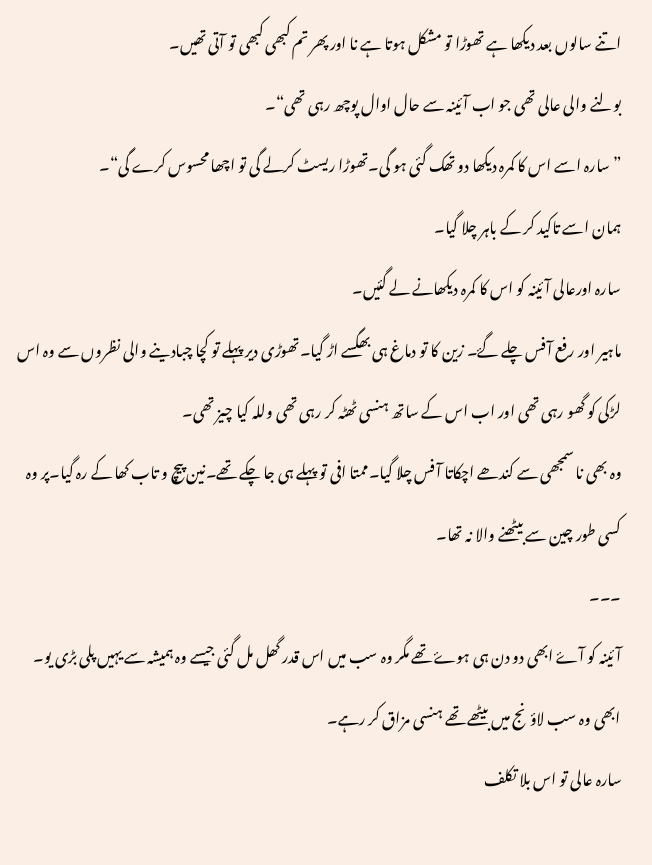اتنے سالوں بعد دیکھا ہے تھوڑا تو مشکل ہوتا ہے نا اور پھر تم کبھی کبھی تو آتی تھیں۔
بولنے والی عالی تھی جو اب آئینہ سے حال اوال پوچھ رہی تھی“۔
”سارہ اسے اس کا کمرہ دیکھا دو تھک گئی ہو گی۔تھوڑا ریسٹ کرلے گی تو اچھا محسوس کرے گی“۔
ہمان اسے تاکید کر کے باہر چلا گیا۔
سارہ اورعالی آئینہ کو اس کا کمرہ دیکھانے لے گئیں۔
ماہیر اور رفع آ فس چلے گۓ۔ زین کا تو دماغ ہی بھگسے اڑ گیا۔تھوڑی دیر پہلے تو کچا چبادینے والی نظروں سے وہ اس لڑکی کو گھو رہی تھی اور اب اس کے ساتھ ہنسی ٹھٹہ کر رہی تھی وللہ کیا چیز تھی۔
وہ بھی نا سمجھی سے کندھے اچکاتا آ فس چلا گیا۔ممتا افی تو پہلے ہی جا چکے تھے۔نین پیچ و تاب کھا کے رہ گیا۔پر وہ کسی طور چین سے بیٹھنے والا نہ تھا۔
۔۔۔
آئینہ کو آۓ ابھی دو دن ہی ہوۓ تھے مگر وہ سب میں اس قدر گھل مل گئی جیسے وہ ہمیشہ سے یہیں پلی بڑی یو۔
ابھی وہ سب لاؤنج میں بیٹھے تھے ہنسی مزاق کر رہے۔
سارہ عالی تو اس بلا تکلف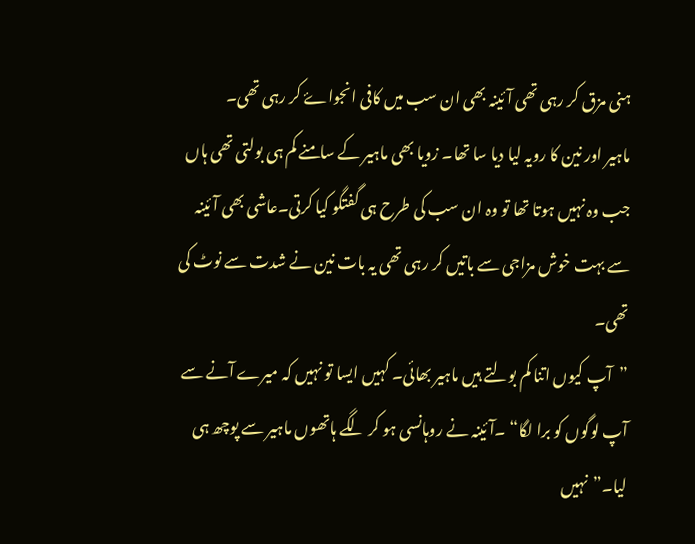ہنی مزق کر رہی تھی آئینہ بھی ان سب میں کافی انجواۓ کر رہی تھی۔
ماہیر اور نین کا رویہ لیا دیا سا تھا۔ زویا بھی ماہیر کے سامنے کم ہی بولتی تھی ہاں جب وہ نہیں ہوتا تھا تو وہ ان سب کی طرح ہی گفتگو کیا کرتی۔عاشی بھی آئینہ سے بہت خوش مزاجی سے باتیں کر رہی تھی یہ بات نین نے شدت سے نوٹ کی تھی۔
”آپ کیوں اتنا کم بولتے ہیں ماہیر بھائی۔ کہیں ایسا تو نہیں کہ میرے آنے سے آپ لوگوں کو برا لگا“ ۔آئینہ نے روہانسی ہو کر لگے ہاتھوں ماہیر سے پوچھ ہی لیا۔”نہیں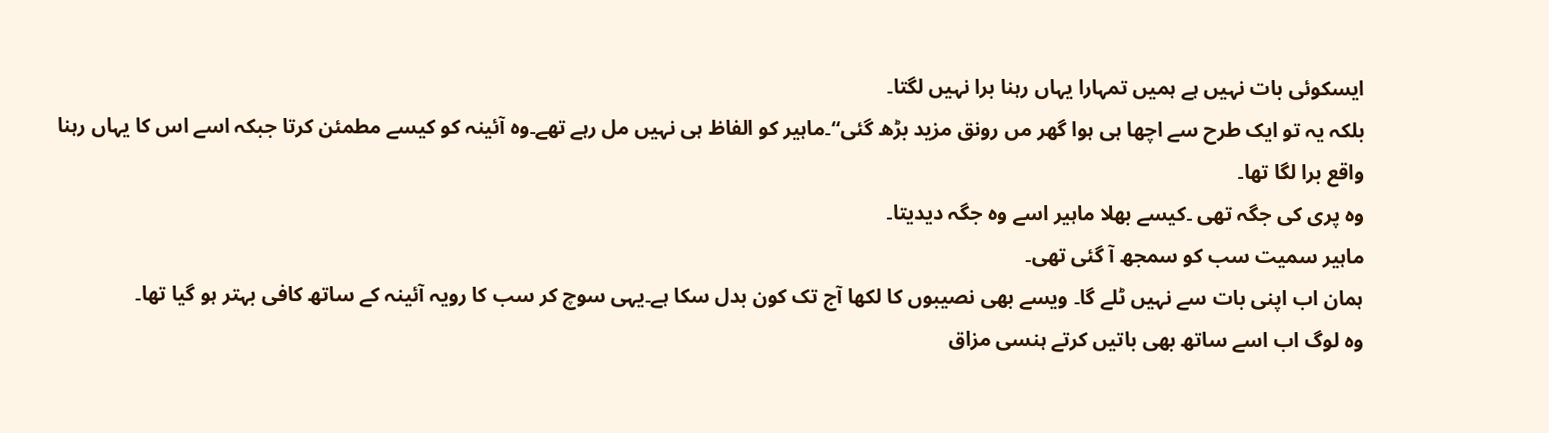ایسکوئی بات نہیں ہے ہمیں تمہارا یہاں رہنا برا نہیں لگتا۔
بلکہ یہ تو ایک طرح سے اچھا ہی ہوا گھر مں رونق مزید بڑھ گئی“۔ماہیر کو الفاظ ہی نہیں مل رہے تھے۔وہ آئینہ کو کیسے مطمئن کرتا جبکہ اسے اس کا یہاں رہنا واقع برا لگا تھا۔
وہ پری کی جگہ تھی ۔کیسے بھلا ماہیر اسے وہ جگہ دیدیتا۔
ماہیر سمیت سب کو سمجھ آ گئی تھی۔
ہمان اب اپنی بات سے نہیں ٹلے گا۔ ویسے بھی نصیبوں کا لکھا آج تک کون بدل سکا ہے۔یہی سوچ کر سب کا رویہ آئینہ کے ساتھ کافی بہتر ہو گیا تھا۔
وہ لوگ اب اسے ساتھ بھی باتیں کرتے ہنسی مزاق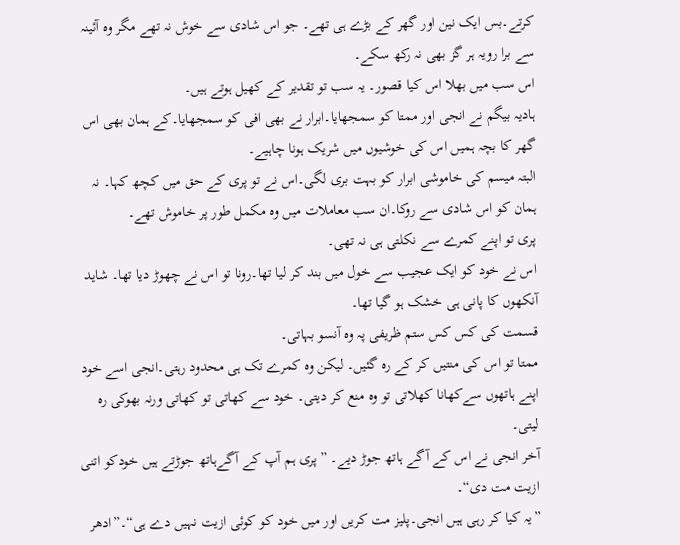کرتے۔بس ایک نین اور گھر کے بڑے ہی تھے۔ جو اس شادی سے خوش نہ تھے مگر وہ آئینہ سے برا رویہ ہر گز بھی نہ رکھ سکے۔
اس سب میں بھلا اس کیا قصور۔ یہ سب تو تقدیر کے کھیل ہوتے ہیں۔
ہادیہ بیگم نے انجی اور ممتا کو سمجھایا۔ابرار نے بھی افی کو سمجھایا۔کے ہمان بھی اس گھر کا بچہ ہمیں اس کی خوشیوں میں شریک ہونا چاہیے۔
البتہ میسم کی خاموشی ابرار کو بہت بری لگی۔اس نے تو پری کے حق میں کچھ کہا۔ نہ ہمان کو اس شادی سے روکا۔ان سب معاملات میں وہ مکمل طور پر خاموش تھے۔
پری تو اپنے کمرے سے نکلتی ہی نہ تھی۔
اس نے خود کو ایک عجیب سے خول میں بند کر لیا تھا۔رونا تو اس نے چھوڑ دیا تھا۔ شاید آنکھوں کا پانی ہی خشک ہو گیا تھا۔
قسمت کی کس کس ستم ظریفی پہ وہ آنسو بہاتی۔
ممتا تو اس کی منتیں کر کے رہ گئیں۔ لیکن وہ کمرے تک ہی محدود رہتی۔انجی اسے خود اپنے ہاتھوں سےکھانا کھلاتی تو وہ منع کر دیتی۔ خود سے کھاتی تو کھاتی ورنہ بھوکی رہ لیتی۔
آخر انجی نے اس کے آگے ہاتھ جوڑ دیے۔ ”پری ہم آپ کے آگےہاتھ جوڑتے ہیں خودکو اتنی ازیت مت دی“۔
”یہ کیا کر رہی ہیں انجی۔پلیز مت کریں اور میں خود کو کوئی ازیت نہیں دے ہی“۔”ادھر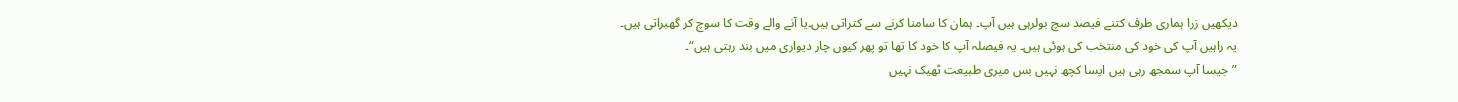دیکھیں زرا ہماری طرف کتنے فیصد سچ بولرہی ہیں آپ۔ ہمان کا سامنا کرنے سے کتراتی ہیں۔یا آنے والے وقت کا سوچ کر گھبراتی ہیں۔
یہ راہیں آپ کی خود کی منتخب کی ہوئی ہیں۔ یہ فیصلہ آپ کا خود کا تھا تو پھر کیوں چار دیواری میں بند رہتی ہیں“۔
”جیسا آپ سمجھ رہی ہیں ایسا کچھ نہیں بس میری طبیعت ٹھیک نہیں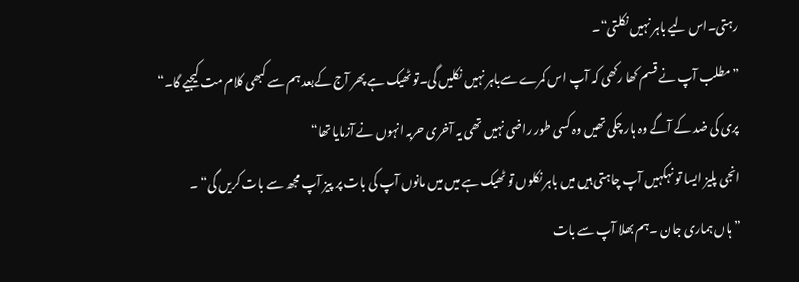رہتی۔اس لیے باہر نہیں نکلتی“۔
”مطلب آپ نے قسم کھا رکھی کہ آپ اس کمرے سےباہر نہیں نکلیں گی۔تو ٹھیک ہے پھر آج کےبعد ہم سے کبھی کلام مت کیجیے گا۔“
پری کی ضد کے آگے وہ ہار چکی تھیں وہ کسی طور راضی نہیں تھی یہ آخری حربہ انہوں نے آزمایا تھا“
انجی پلیز ایسا تو نہکہیں آپ چاہتی ہیں میں باہر نکلوں تو ٹھیک ہے میں میں مانوں آپ کی بات پر پیز آپ مجھ سے بات کریں گی“ ۔
”ہاں ہماری جان ۔ہم بھلا آپ سے بات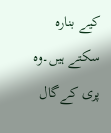کیے بنارہ سکتے ہیں۔وہ پری کےگال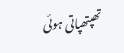تھپتھپاتی ہوئی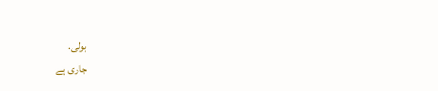بولی.
جاری ہے